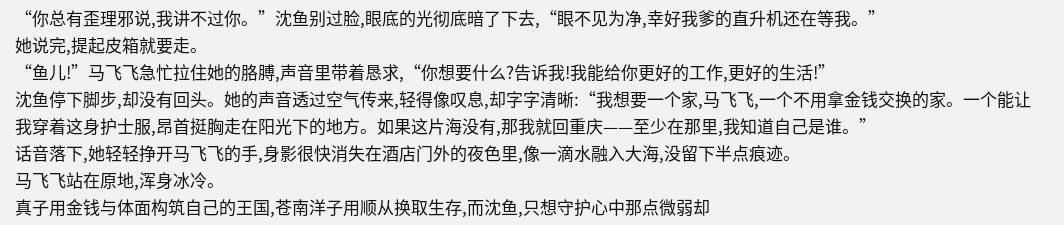“你总有歪理邪说,我讲不过你。”沈鱼别过脸,眼底的光彻底暗了下去,“眼不见为净,幸好我爹的直升机还在等我。”
她说完,提起皮箱就要走。
“鱼儿!”马飞飞急忙拉住她的胳膊,声音里带着恳求,“你想要什么?告诉我!我能给你更好的工作,更好的生活!”
沈鱼停下脚步,却没有回头。她的声音透过空气传来,轻得像叹息,却字字清晰:“我想要一个家,马飞飞,一个不用拿金钱交换的家。一个能让我穿着这身护士服,昂首挺胸走在阳光下的地方。如果这片海没有,那我就回重庆——至少在那里,我知道自己是谁。”
话音落下,她轻轻挣开马飞飞的手,身影很快消失在酒店门外的夜色里,像一滴水融入大海,没留下半点痕迹。
马飞飞站在原地,浑身冰冷。
真子用金钱与体面构筑自己的王国,苍南洋子用顺从换取生存,而沈鱼,只想守护心中那点微弱却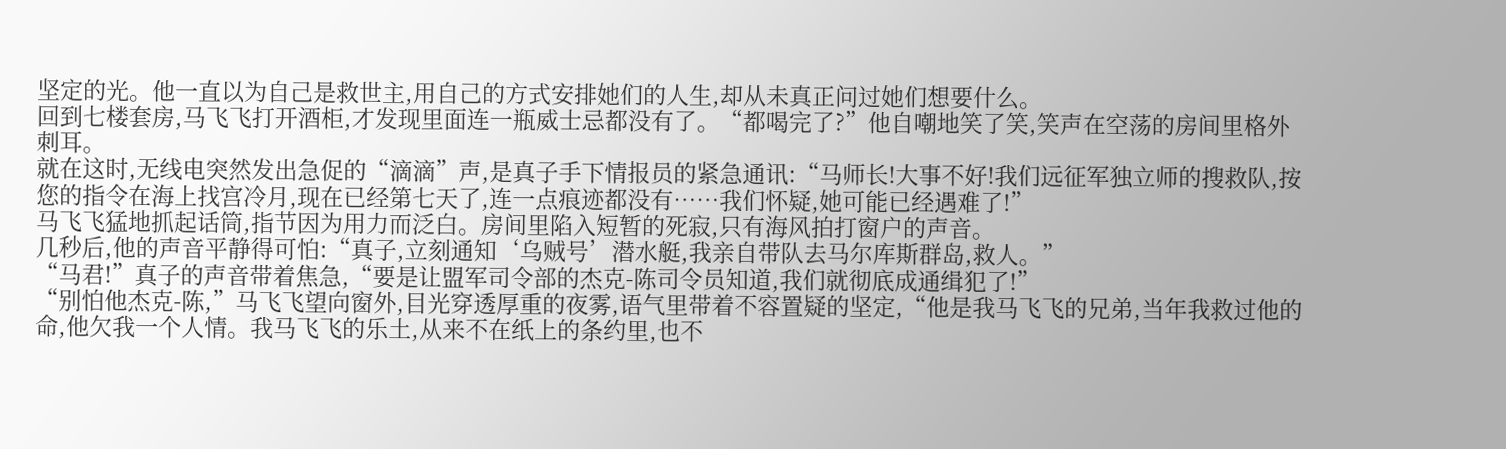坚定的光。他一直以为自己是救世主,用自己的方式安排她们的人生,却从未真正问过她们想要什么。
回到七楼套房,马飞飞打开酒柜,才发现里面连一瓶威士忌都没有了。“都喝完了?”他自嘲地笑了笑,笑声在空荡的房间里格外刺耳。
就在这时,无线电突然发出急促的“滴滴”声,是真子手下情报员的紧急通讯:“马师长!大事不好!我们远征军独立师的搜救队,按您的指令在海上找宫冷月,现在已经第七天了,连一点痕迹都没有……我们怀疑,她可能已经遇难了!”
马飞飞猛地抓起话筒,指节因为用力而泛白。房间里陷入短暂的死寂,只有海风拍打窗户的声音。
几秒后,他的声音平静得可怕:“真子,立刻通知‘乌贼号’潜水艇,我亲自带队去马尔库斯群岛,救人。”
“马君!”真子的声音带着焦急,“要是让盟军司令部的杰克-陈司令员知道,我们就彻底成通缉犯了!”
“别怕他杰克-陈,”马飞飞望向窗外,目光穿透厚重的夜雾,语气里带着不容置疑的坚定,“他是我马飞飞的兄弟,当年我救过他的命,他欠我一个人情。我马飞飞的乐土,从来不在纸上的条约里,也不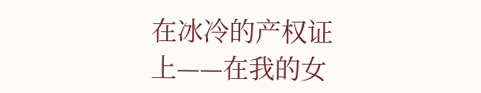在冰冷的产权证上——在我的女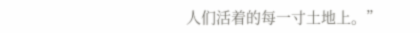人们活着的每一寸土地上。”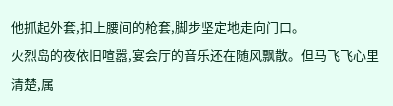他抓起外套,扣上腰间的枪套,脚步坚定地走向门口。
火烈岛的夜依旧喧嚣,宴会厅的音乐还在随风飘散。但马飞飞心里清楚,属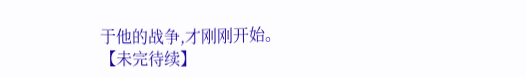于他的战争,才刚刚开始。
【未完待续】